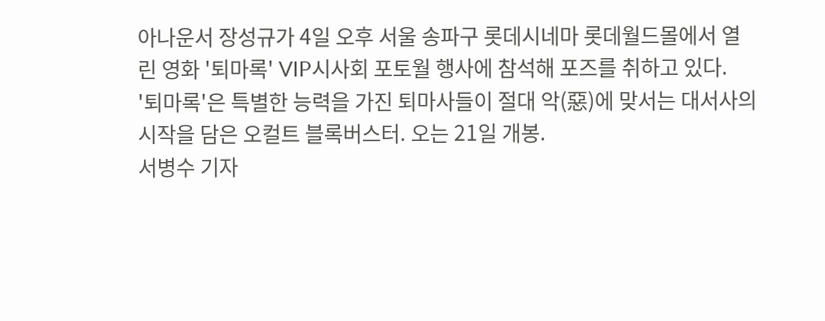아나운서 장성규가 4일 오후 서울 송파구 롯데시네마 롯데월드몰에서 열린 영화 '퇴마록' VIP시사회 포토월 행사에 참석해 포즈를 취하고 있다.
'퇴마록'은 특별한 능력을 가진 퇴마사들이 절대 악(惡)에 맞서는 대서사의 시작을 담은 오컬트 블록버스터. 오는 21일 개봉.
서병수 기자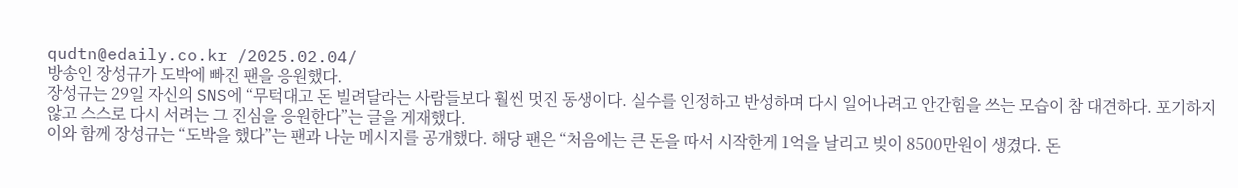qudtn@edaily.co.kr /2025.02.04/
방송인 장성규가 도박에 빠진 팬을 응원했다.
장성규는 29일 자신의 SNS에 “무턱대고 돈 빌려달라는 사람들보다 훨씬 멋진 동생이다. 실수를 인정하고 반성하며 다시 일어나려고 안간힘을 쓰는 모습이 참 대견하다. 포기하지 않고 스스로 다시 서려는 그 진심을 응원한다”는 글을 게재했다.
이와 함께 장성규는 “도박을 했다”는 팬과 나눈 메시지를 공개했다. 해당 팬은 “처음에는 큰 돈을 따서 시작한게 1억을 날리고 빚이 8500만원이 생겼다. 돈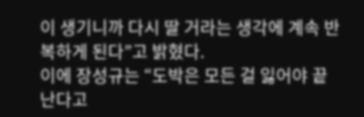이 생기니까 다시 딸 거라는 생각에 계속 반복하게 된다”고 밝혔다.
이에 장성규는 “도박은 모든 걸 잃어야 끝난다고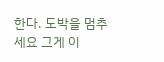한다. 도박을 멈추세요 그게 이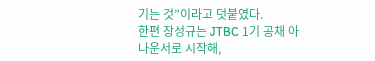기는 것”이라고 덧붙였다.
한편 장성규는 JTBC 1기 공채 아나운서로 시작해,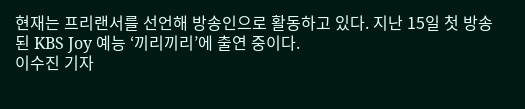현재는 프리랜서를 선언해 방송인으로 활동하고 있다. 지난 15일 첫 방송된 KBS Joy 예능 ‘끼리끼리’에 출연 중이다.
이수진 기자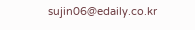sujin06@edaily.co.kr